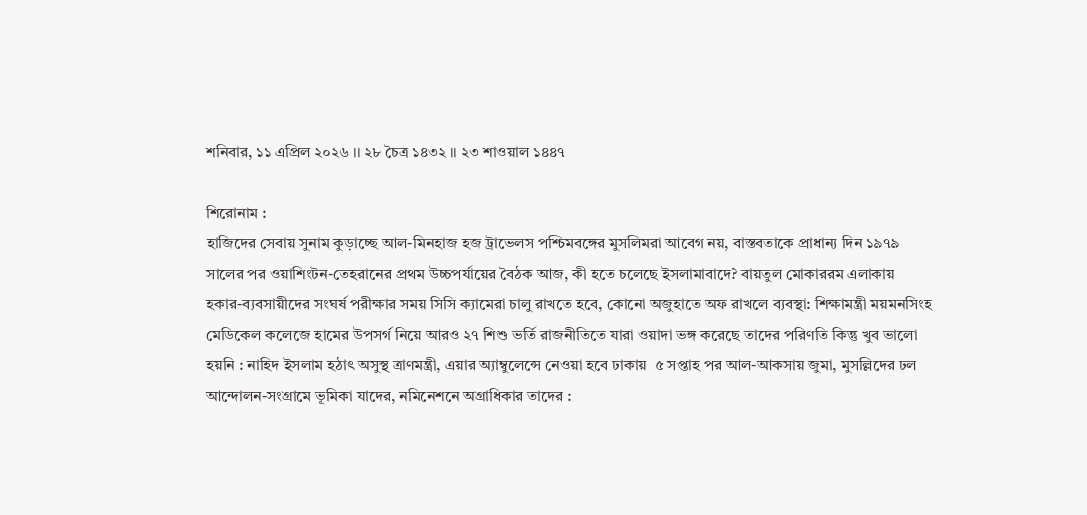শনিবার, ১১ এপ্রিল ২০২৬ ।। ২৮ চৈত্র ১৪৩২ ।। ২৩ শাওয়াল ১৪৪৭

শিরোনাম :
হাজিদের সেবায় সুনাম কুড়াচ্ছে আল-মিনহাজ হজ ট্রাভেলস পশ্চিমবঙ্গের মুসলিমরা আবেগ নয়, বাস্তবতাকে প্রাধান্য দিন ১৯৭৯ সালের পর ওয়াশিংটন-তেহরানের প্রথম উচ্চপর্যায়ের বৈঠক আজ, কী হতে চলেছে ইসলামাবাদে? বায়তুল মোকাররম এলাকায় হকার-ব্যবসায়ীদের সংঘর্ষ পরীক্ষার সময় সিসি ক্যামেরা চালু রাখতে হবে, কোনো অজুহাতে অফ রাখলে ব্যবস্থা: শিক্ষামন্ত্রী ময়মনসিংহ মেডিকেল কলেজে হামের উপসর্গ নিয়ে আরও ২৭ শিশু ভর্তি রাজনীতিতে যারা ওয়াদা ভঙ্গ করেছে তাদের পরিণতি কিন্তু খুব ভালো হয়নি : নাহিদ ইসলাম হঠাৎ অসুস্থ ত্রাণমন্ত্রী, এয়ার অ্যাম্বুলেন্সে নেওয়া হবে ঢাকায়  ৫ সপ্তাহ পর আল-আকসায় জুমা, মুসল্লিদের ঢল আন্দোলন-সংগ্রামে ভূমিকা যাদের, নমিনেশনে অগ্রাধিকার তাদের :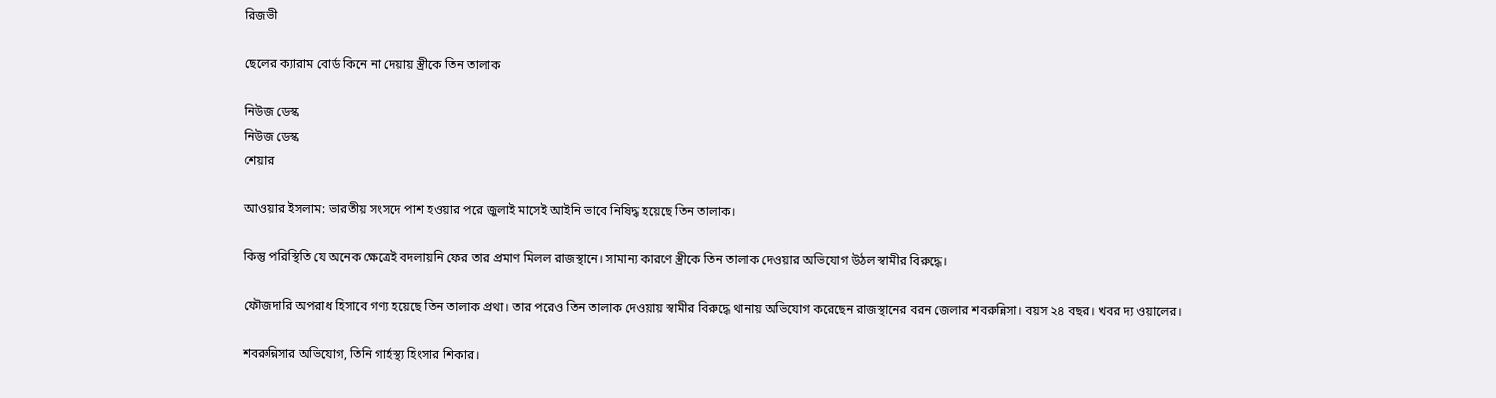রিজভী

ছেলের ক্যারাম বোর্ড কিনে না দেয়ায় স্ত্রীকে তিন তালাক

নিউজ ডেস্ক
নিউজ ডেস্ক
শেয়ার

আওয়ার ইসলাম: ভারতীয় সংসদে পাশ হওয়ার পরে জুলাই মাসেই আইনি ভাবে নিষিদ্ধ হয়েছে তিন তালাক।

কিন্তু পরিস্থিতি যে অনেক ক্ষেত্রেই বদলায়নি ফের তার প্রমাণ মিলল রাজস্থানে। সামান্য কারণে স্ত্রীকে তিন তালাক দেওয়ার অভিযোগ উঠল স্বামীর বিরুদ্ধে।

ফৌজদারি অপরাধ হিসাবে গণ্য হয়েছে তিন তালাক প্রথা। তার পরেও তিন তালাক দেওয়ায় স্বামীর বিরুদ্ধে থানায় অভিযোগ করেছেন রাজস্থানের বরন জেলার শবরুন্নিসা। বয়স ২৪ বছর। খবর দ্য ওয়ালের।

শবরুন্নিসার অভিযোগ, তিনি গার্হস্থ্য হিংসার শিকার।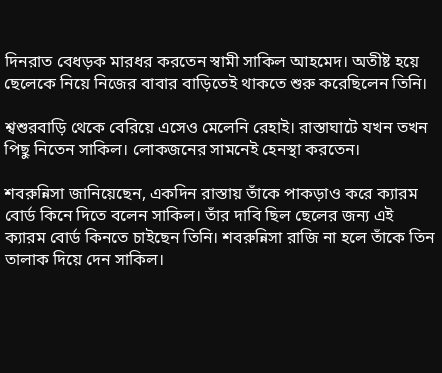দিনরাত বেধড়ক মারধর করতেন স্বামী সাকিল আহমেদ। অতীষ্ট হয়ে ছেলেকে নিয়ে নিজের বাবার বাড়িতেই থাকতে শুরু করেছিলেন তিনি।

শ্বশুরবাড়ি থেকে বেরিয়ে এসেও মেলেনি রেহাই। রাস্তাঘাটে যখন তখন পিছু নিতেন সাকিল। লোকজনের সামনেই হেনস্থা করতেন।

শবরুন্নিসা জানিয়েছেন, একদিন রাস্তায় তাঁকে পাকড়াও করে ক্যারম বোর্ড কিনে দিতে বলেন সাকিল। তাঁর দাবি ছিল ছেলের জন্য এই ক্যারম বোর্ড কিনতে চাইছেন তিনি। শবরুন্নিসা রাজি না হলে তাঁকে তিন তালাক দিয়ে দেন সাকিল।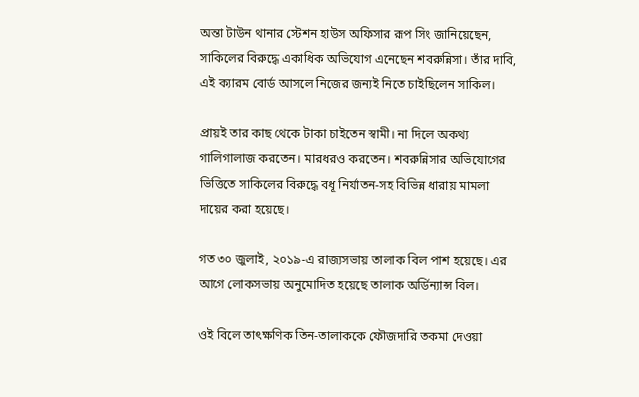অন্তা টাউন থানার স্টেশন হাউস অফিসার রূপ সিং জানিয়েছেন, সাকিলের বিরুদ্ধে একাধিক অভিযোগ এনেছেন শবরুন্নিসা। তাঁর দাবি, এই ক্যারম বোর্ড আসলে নিজের জন্যই নিতে চাইছিলেন সাকিল।

প্রায়ই তার কাছ থেকে টাকা চাইতেন স্বামী। না দিলে অকথ্য গালিগালাজ করতেন। মারধরও করতেন। শবরুন্নিসার অভিযোগের ভিত্তিতে সাকিলের বিরুদ্ধে বধূ নির্যাতন-সহ বিভিন্ন ধারায় মামলা দায়ের করা হয়েছে।

গত ৩০ জুলাই, ২০১৯-এ রাজ্যসভায় তালাক বিল পাশ হয়েছে। এর আগে লোকসভায় অনুমোদিত হয়েছে তালাক অর্ডিন্যান্স বিল।

ওই বিলে তাৎক্ষণিক তিন-তালাককে ফৌজদারি তকমা দেওয়া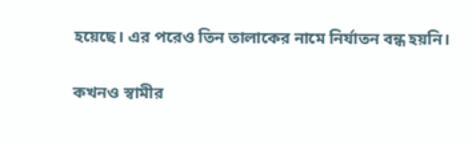হয়েছে। এর পরেও তিন তালাকের নামে নির্যাতন বন্ধ হয়নি।

কখনও স্বামীর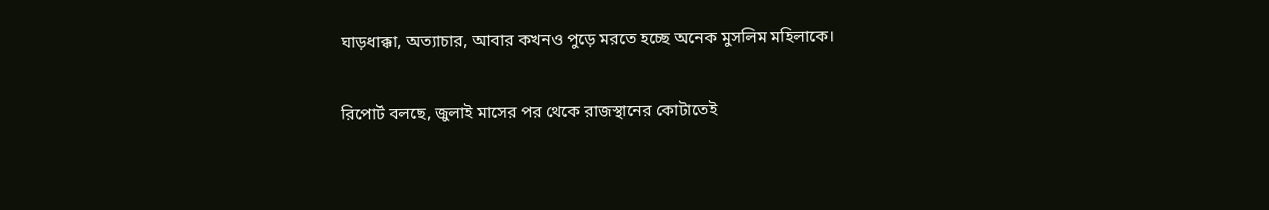ঘাড়ধাক্কা, অত্যাচার, আবার কখনও পুড়ে মরতে হচ্ছে অনেক মুসলিম মহিলাকে।

রিপোর্ট বলছে, জুলাই মাসের পর থেকে রাজস্থানের কোটাতেই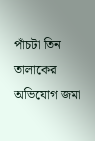পাঁচটা তিন তালাকের অভিযোগ জমা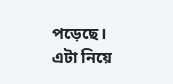পড়েছে। এটা নিয়ে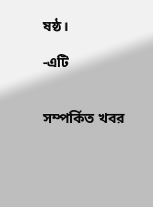ষষ্ঠ।

-এটি


সম্পর্কিত খবর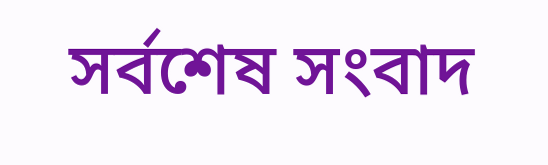সর্বশেষ সংবাদ